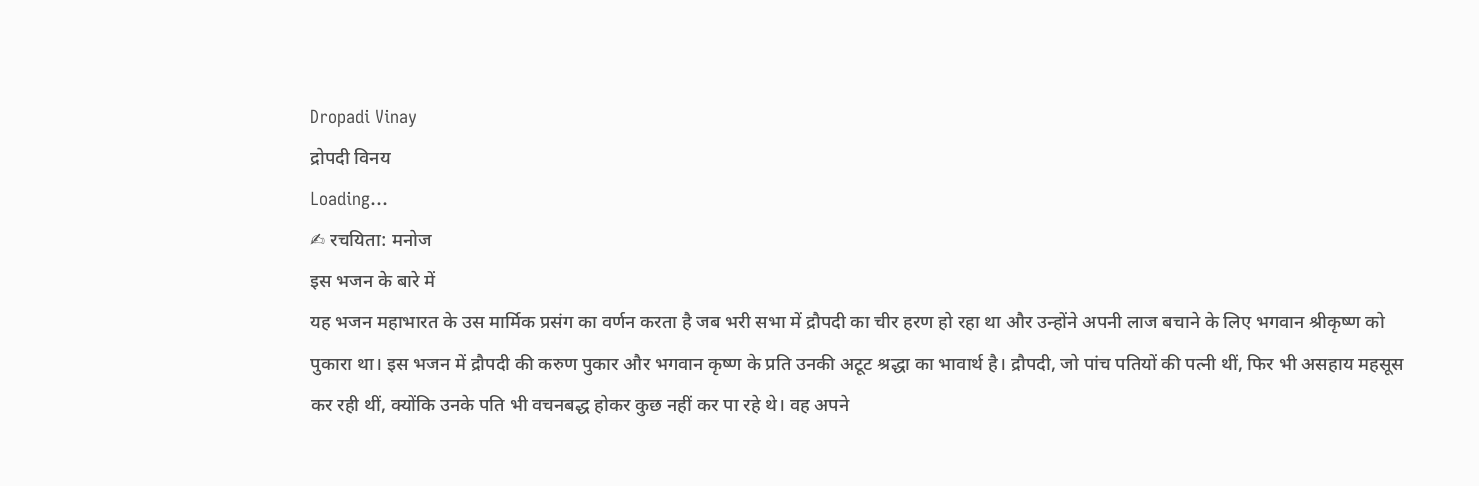Dropadi Vinay
द्रोपदी विनय
Loading…
✍ रचयिता: मनोज
इस भजन के बारे में
यह भजन महाभारत के उस मार्मिक प्रसंग का वर्णन करता है जब भरी सभा में द्रौपदी का चीर हरण हो रहा था और उन्होंने अपनी लाज बचाने के लिए भगवान श्रीकृष्ण को पुकारा था। इस भजन में द्रौपदी की करुण पुकार और भगवान कृष्ण के प्रति उनकी अटूट श्रद्धा का भावार्थ है। द्रौपदी, जो पांच पतियों की पत्नी थीं, फिर भी असहाय महसूस कर रही थीं, क्योंकि उनके पति भी वचनबद्ध होकर कुछ नहीं कर पा रहे थे। वह अपने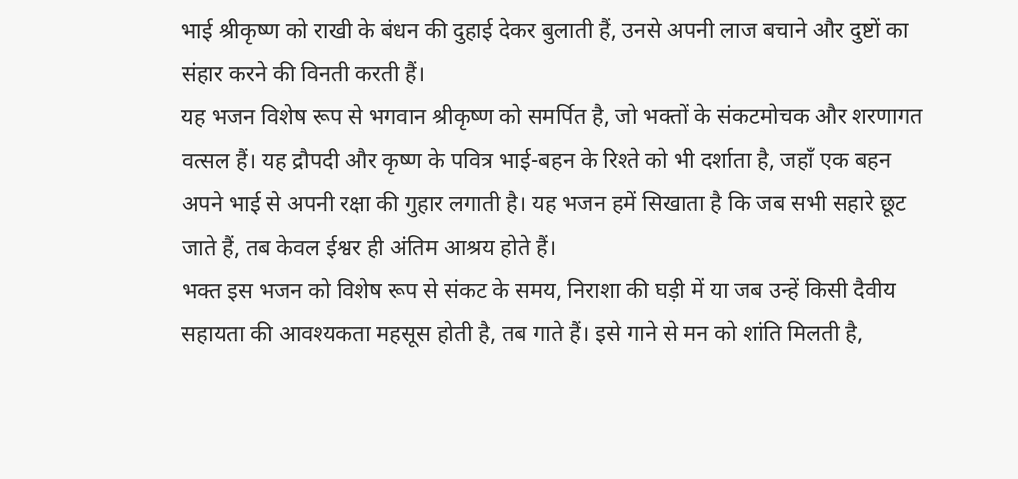भाई श्रीकृष्ण को राखी के बंधन की दुहाई देकर बुलाती हैं, उनसे अपनी लाज बचाने और दुष्टों का संहार करने की विनती करती हैं।
यह भजन विशेष रूप से भगवान श्रीकृष्ण को समर्पित है, जो भक्तों के संकटमोचक और शरणागत वत्सल हैं। यह द्रौपदी और कृष्ण के पवित्र भाई-बहन के रिश्ते को भी दर्शाता है, जहाँ एक बहन अपने भाई से अपनी रक्षा की गुहार लगाती है। यह भजन हमें सिखाता है कि जब सभी सहारे छूट जाते हैं, तब केवल ईश्वर ही अंतिम आश्रय होते हैं।
भक्त इस भजन को विशेष रूप से संकट के समय, निराशा की घड़ी में या जब उन्हें किसी दैवीय सहायता की आवश्यकता महसूस होती है, तब गाते हैं। इसे गाने से मन को शांति मिलती है,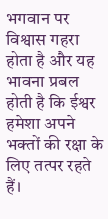भगवान पर विश्वास गहरा होता है और यह भावना प्रबल होती है कि ईश्वर हमेशा अपने भक्तों की रक्षा के लिए तत्पर रहते हैं।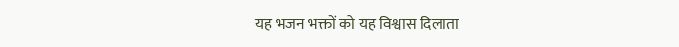यह भजन भक्तों को यह विश्वास दिलाता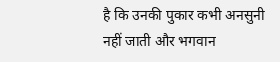है कि उनकी पुकार कभी अनसुनी नहीं जाती और भगवान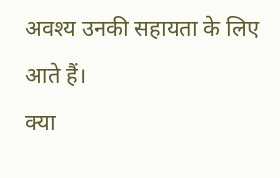अवश्य उनकी सहायता के लिए आते हैं।
क्या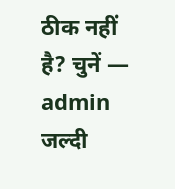ठीक नहीं है? चुनें — admin जल्दी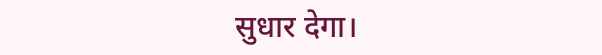सुधार देगा।